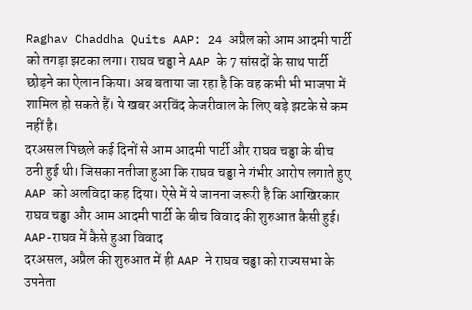Raghav Chaddha Quits AAP: 24 अप्रैल को आम आदमी पार्टी को तगड़ा झटका लगा। राघव चड्ढा ने AAP के 7 सांसदों के साथ पार्टी छोड़ने का ऐलान किया। अब बताया जा रहा है कि वह कभी भी भाजपा में शामिल हो सकते हैं। ये खबर अरविंद केजरीवाल के लिए बड़े झटके से कम नहीं है।
दरअसल पिछले कई दिनों से आम आदमी पार्टी और राघव चड्ढा के बीच ठनी हुई थी। जिसका नतीजा हुआ कि राघव चड्ढा ने गंभीर आरोप लगाते हुए AAP को अलविदा कह दिया। ऐसे में ये जानना जरूरी है कि आखिरकार राघव चड्ढा और आम आदमी पार्टी के बीच विवाद की शुरुआत कैसी हुई।
AAP-राघव में कैसे हुआ विवाद
दरअसल, अप्रैल की शुरुआत में ही AAP ने राघव चड्ढा को राज्यसभा के उपनेता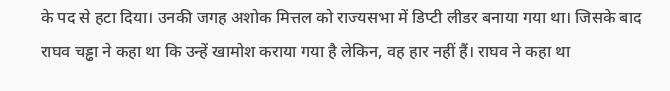के पद से हटा दिया। उनकी जगह अशोक मित्तल को राज्यसभा में डिप्टी लीडर बनाया गया था। जिसके बाद राघव चड्ढा ने कहा था कि उन्हें खामोश कराया गया है लेकिन, वह हार नहीं हैं। राघव ने कहा था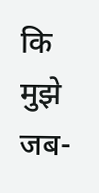कि मुझे जब-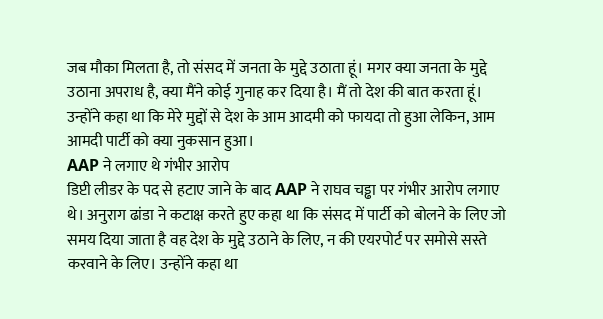जब मौका मिलता है, तो संसद में जनता के मुद्दे उठाता हूं। मगर क्या जनता के मुद्दे उठाना अपराध है, क्या मैंने कोई गुनाह कर दिया है। मैं तो देश की बात करता हूं। उन्होंने कहा था कि मेरे मुद्दों से देश के आम आदमी को फायदा तो हुआ लेकिन, आम आमदी पार्टी को क्या नुकसान हुआ।
AAP ने लगाए थे गंभीर आरोप
डिप्टी लीडर के पद से हटाए जाने के बाद AAP ने राघव चड्ढा पर गंभीर आरोप लगाए थे। अनुराग ढांडा ने कटाक्ष करते हुए कहा था कि संसद में पार्टी को बोलने के लिए जो समय दिया जाता है वह देश के मुद्दे उठाने के लिए, न की एयरपोर्ट पर समोसे सस्ते करवाने के लिए। उन्होंने कहा था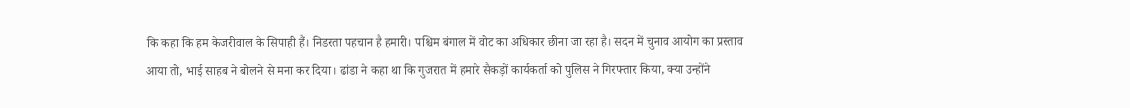कि कहा कि हम केजरीवाल के सिपाही हैं। निडरता पहचान है हमारी। पश्चिम बंगाल में वोट का अधिकार छीना जा रहा है। सदन में चुनाव आयोग का प्रस्ताव आया तो, भाई साहब ने बोलने से मना कर दिया। ढांडा ने कहा था कि गुजरात में हमारे सैकड़ों कार्यकर्ता को पुलिस ने गिरफ्तार किया, क्या उन्होंने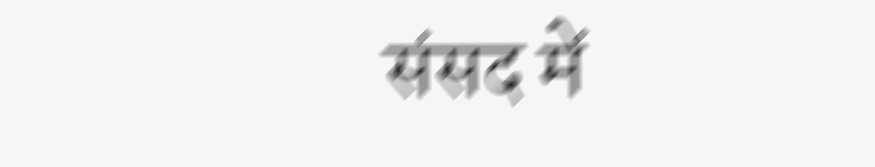संसद में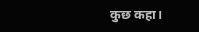कुछ कहा।